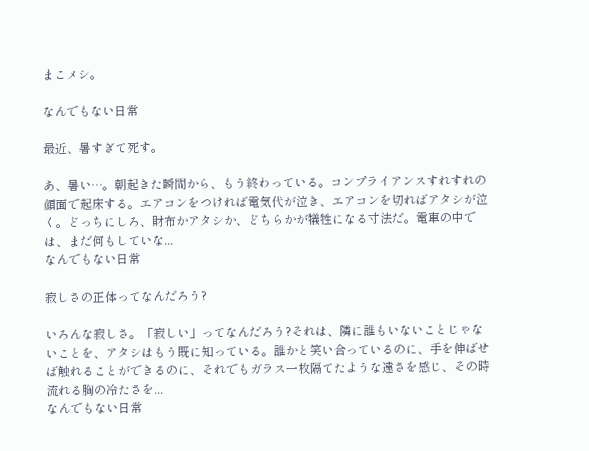まこメシ。

なんでもない日常

最近、暑すぎて死す。

あ、暑い…。朝起きた瞬間から、もう終わっている。コンプライアンスすれすれの顔面で起床する。エアコンをつければ電気代が泣き、エアコンを切ればアタシが泣く。どっちにしろ、財布かアタシか、どちらかが犠牲になる寸法だ。電車の中では、まだ何もしていな...
なんでもない日常

寂しさの正体ってなんだろう?

いろんな寂しさ。「寂しい」ってなんだろう?それは、隣に誰もいないことじゃないことを、アタシはもう既に知っている。誰かと笑い合っているのに、手を伸ばせば触れることができるのに、それでもガラス一枚隔てたような遠さを感じ、その時流れる胸の冷たさを...
なんでもない日常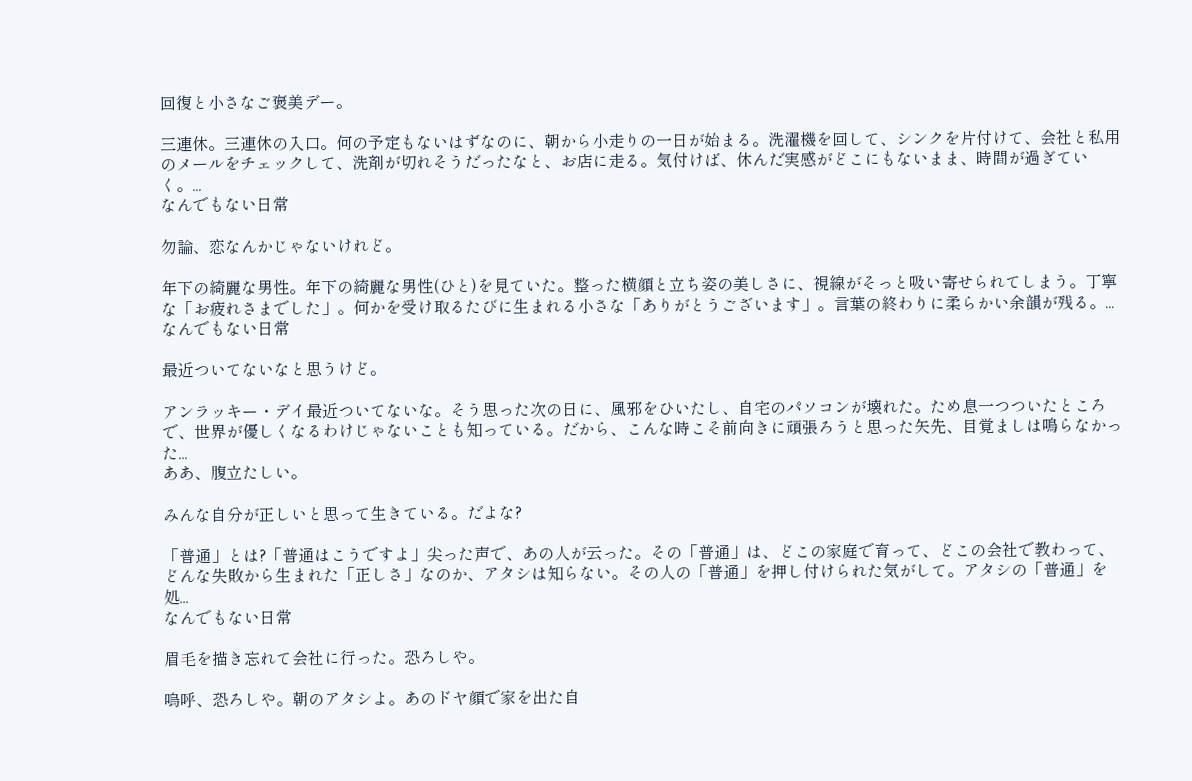回復と小さなご褒美デー。

三連休。三連休の入口。何の予定もないはずなのに、朝から小走りの一日が始まる。洗濯機を回して、シンクを片付けて、会社と私用のメールをチェックして、洗剤が切れそうだったなと、お店に走る。気付けば、休んだ実感がどこにもないまま、時間が過ぎていく。...
なんでもない日常

勿論、恋なんかじゃないけれど。

年下の綺麗な男性。年下の綺麗な男性(ひと)を見ていた。整った横顔と立ち姿の美しさに、視線がそっと吸い寄せられてしまう。丁寧な「お疲れさまでした」。何かを受け取るたびに生まれる小さな「ありがとうございます」。言葉の終わりに柔らかい余韻が残る。...
なんでもない日常

最近ついてないなと思うけど。

アンラッキー・デイ最近ついてないな。そう思った次の日に、風邪をひいたし、自宅のパソコンが壊れた。ため息一つついたところで、世界が優しくなるわけじゃないことも知っている。だから、こんな時こそ前向きに頑張ろうと思った矢先、目覚ましは鳴らなかった...
ああ、腹立たしい。

みんな自分が正しいと思って生きている。だよな?

「普通」とは?「普通はこうですよ」尖った声で、あの人が云った。その「普通」は、どこの家庭で育って、どこの会社で教わって、どんな失敗から生まれた「正しさ」なのか、アタシは知らない。その人の「普通」を押し付けられた気がして。アタシの「普通」を処...
なんでもない日常

眉毛を描き忘れて会社に行った。恐ろしや。

嗚呼、恐ろしや。朝のアタシよ。あのドヤ顔で家を出た自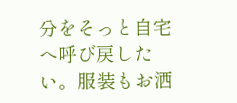分をそっと自宅へ呼び戻したい。服装もお洒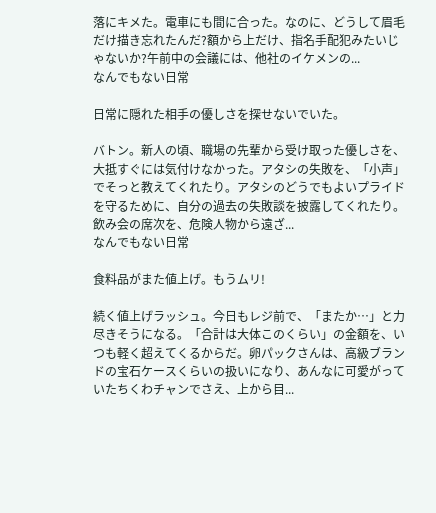落にキメた。電車にも間に合った。なのに、どうして眉毛だけ描き忘れたんだ?額から上だけ、指名手配犯みたいじゃないか?午前中の会議には、他社のイケメンの...
なんでもない日常

日常に隠れた相手の優しさを探せないでいた。

バトン。新人の頃、職場の先輩から受け取った優しさを、大抵すぐには気付けなかった。アタシの失敗を、「小声」でそっと教えてくれたり。アタシのどうでもよいプライドを守るために、自分の過去の失敗談を披露してくれたり。飲み会の席次を、危険人物から遠ざ...
なんでもない日常

食料品がまた値上げ。もうムリ!

続く値上げラッシュ。今日もレジ前で、「またか…」と力尽きそうになる。「合計は大体このくらい」の金額を、いつも軽く超えてくるからだ。卵パックさんは、高級ブランドの宝石ケースくらいの扱いになり、あんなに可愛がっていたちくわチャンでさえ、上から目...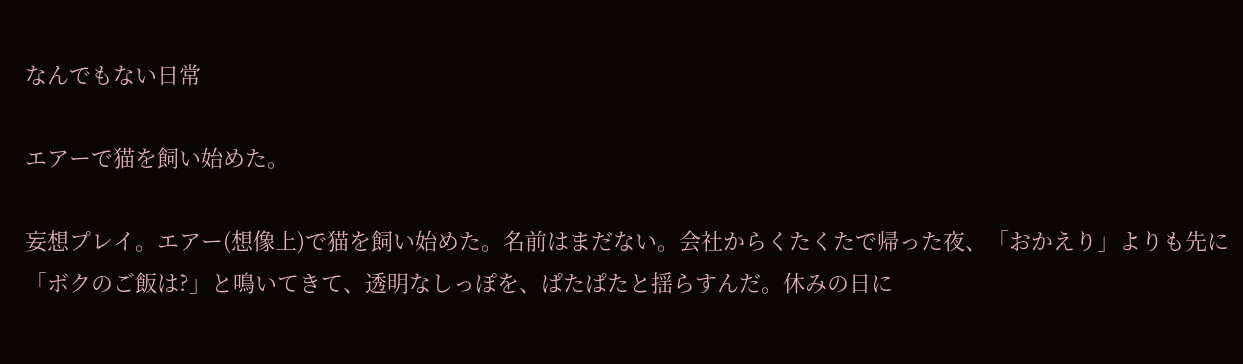なんでもない日常

エアーで猫を飼い始めた。

妄想プレイ。エアー(想像上)で猫を飼い始めた。名前はまだない。会社からくたくたで帰った夜、「おかえり」よりも先に「ボクのご飯は?」と鳴いてきて、透明なしっぽを、ぱたぱたと揺らすんだ。休みの日に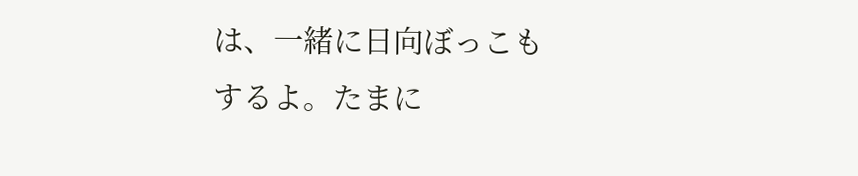は、一緒に日向ぼっこもするよ。たまに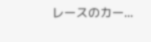レースのカー...